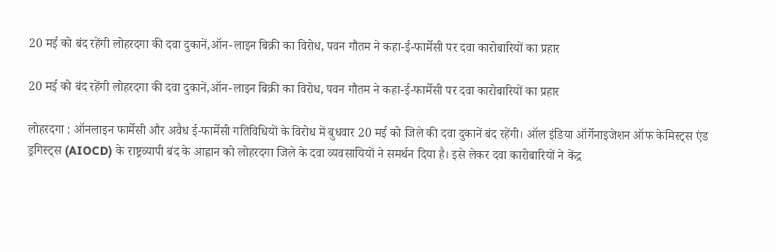20 मई को बंद रहेंगी लोहरदगा की दवा दुकानें,ऑन-लाइन बिक्री का विरोध, पवन गौतम ने कहा-ई-फार्मेसी पर दवा कारोबारियों का प्रहार

20 मई को बंद रहेंगी लोहरदगा की दवा दुकानें,ऑन-लाइन बिक्री का विरोध, पवन गौतम ने कहा-ई-फार्मेसी पर दवा कारोबारियों का प्रहार

लोहरदगा : ऑनलाइन फार्मेसी और अवैध ई-फार्मेसी गतिविधियों के विरोध में बुधवार 20 मई को जिले की दवा दुकानें बंद रहेंगी। ऑल इंडिया ऑर्गेनाइजेशन ऑफ केमिस्ट्स एंड ड्रगिस्ट्स (AIOCD) के राष्ट्रव्यापी बंद के आह्वान को लोहरदगा जिले के दवा व्यवसायियों ने समर्थन दिया है। इसे लेकर दवा कारोबारियों ने केंद्र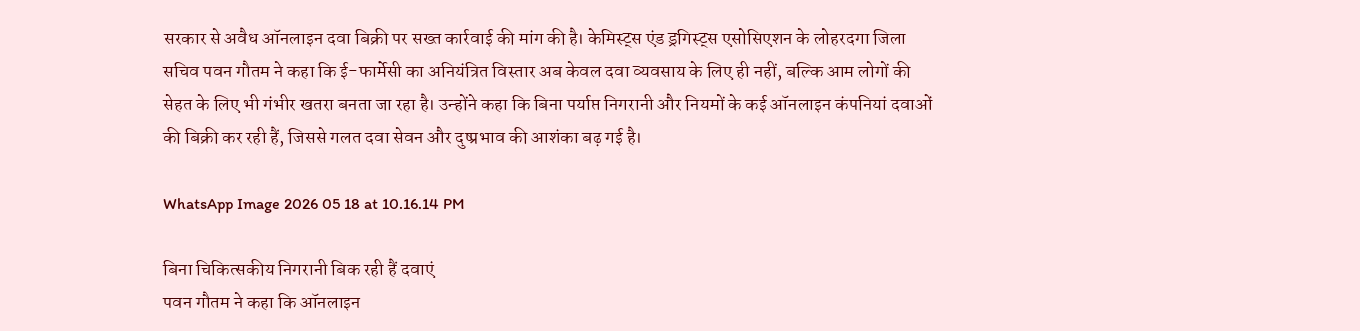सरकार से अवैध ऑनलाइन दवा बिक्री पर सख्त कार्रवाई की मांग की है। केमिस्ट्स एंड ड्रगिस्ट्स एसोसिएशन के लोहरदगा जिला सचिव पवन गौतम ने कहा कि ई-फार्मेसी का अनियंत्रित विस्तार अब केवल दवा व्यवसाय के लिए ही नहीं, बल्कि आम लोगों की सेहत के लिए भी गंभीर खतरा बनता जा रहा है। उन्होंने कहा कि बिना पर्याप्त निगरानी और नियमों के कई ऑनलाइन कंपनियां दवाओं की बिक्री कर रही हैं, जिससे गलत दवा सेवन और दुष्प्रभाव की आशंका बढ़ गई है।

WhatsApp Image 2026 05 18 at 10.16.14 PM

बिना चिकित्सकीय निगरानी बिक रही हैं दवाएं
पवन गौतम ने कहा कि ऑनलाइन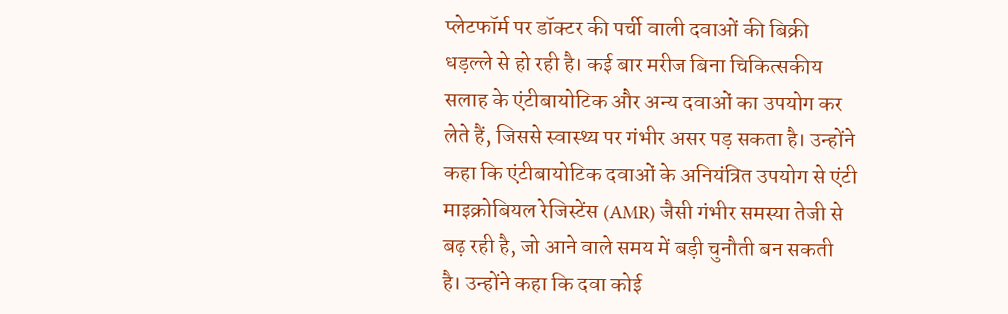प्लेटफॉर्म पर डॉक्टर की पर्ची वाली दवाओं की बिक्री धड़ल्ले से हो रही है। कई बार मरीज बिना चिकित्सकीय सलाह के एंटीबायोटिक और अन्य दवाओं का उपयोग कर लेते हैं, जिससे स्वास्थ्य पर गंभीर असर पड़ सकता है। उन्होंने कहा कि एंटीबायोटिक दवाओं के अनियंत्रित उपयोग से एंटी माइक्रोबियल रेजिस्टेंस (AMR) जैसी गंभीर समस्या तेजी से बढ़ रही है, जो आने वाले समय में बड़ी चुनौती बन सकती है। उन्होंने कहा कि दवा कोई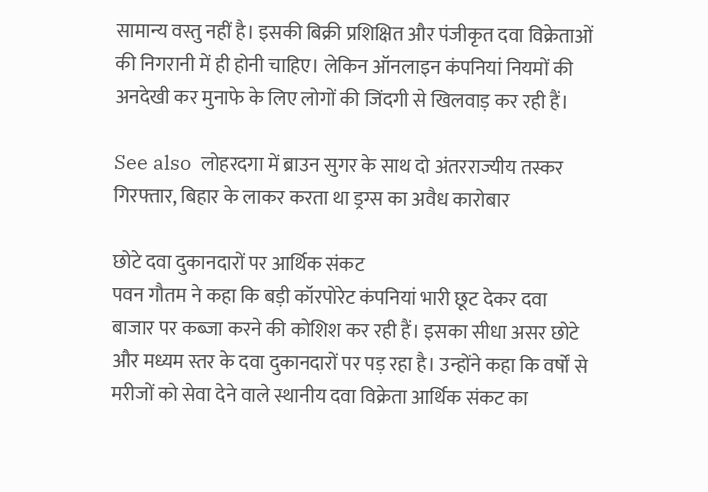सामान्य वस्तु नहीं है। इसकी बिक्री प्रशिक्षित और पंजीकृत दवा विक्रेताओं की निगरानी में ही होनी चाहिए। लेकिन ऑनलाइन कंपनियां नियमों की अनदेखी कर मुनाफे के लिए लोगों की जिंदगी से खिलवाड़ कर रही हैं।

See also  लोहरदगा में ब्राउन सुगर के साथ दो अंतरराज्यीय तस्कर गिरफ्तार, बिहार के लाकर करता था ड्रग्स का अवैध कारोबार

छोटे दवा दुकानदारों पर आर्थिक संकट
पवन गौतम ने कहा कि बड़ी कॉरपोरेट कंपनियां भारी छूट देकर दवा बाजार पर कब्जा करने की कोशिश कर रही हैं। इसका सीधा असर छोटे और मध्यम स्तर के दवा दुकानदारों पर पड़ रहा है। उन्होंने कहा कि वर्षों से मरीजों को सेवा देने वाले स्थानीय दवा विक्रेता आर्थिक संकट का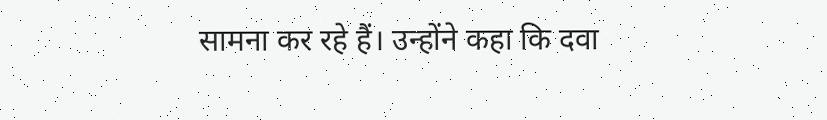सामना कर रहे हैं। उन्होंने कहा कि दवा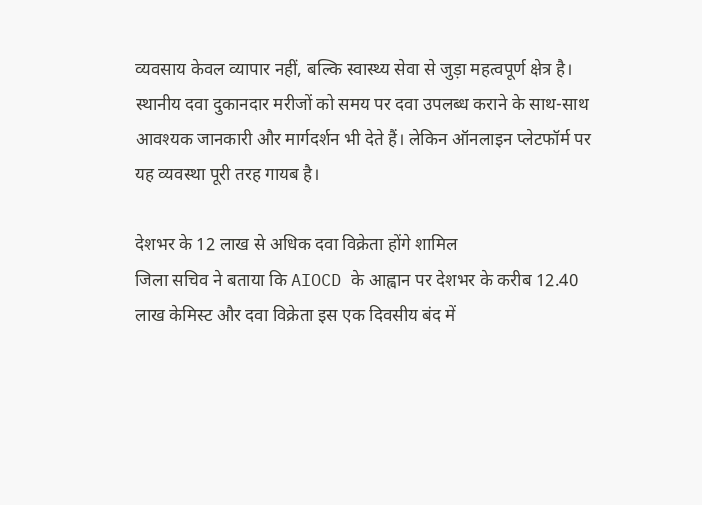व्यवसाय केवल व्यापार नहीं, बल्कि स्वास्थ्य सेवा से जुड़ा महत्वपूर्ण क्षेत्र है। स्थानीय दवा दुकानदार मरीजों को समय पर दवा उपलब्ध कराने के साथ-साथ आवश्यक जानकारी और मार्गदर्शन भी देते हैं। लेकिन ऑनलाइन प्लेटफॉर्म पर यह व्यवस्था पूरी तरह गायब है।

देशभर के 12 लाख से अधिक दवा विक्रेता होंगे शामिल
जिला सचिव ने बताया कि AIOCD के आह्वान पर देशभर के करीब 12.40 लाख केमिस्ट और दवा विक्रेता इस एक दिवसीय बंद में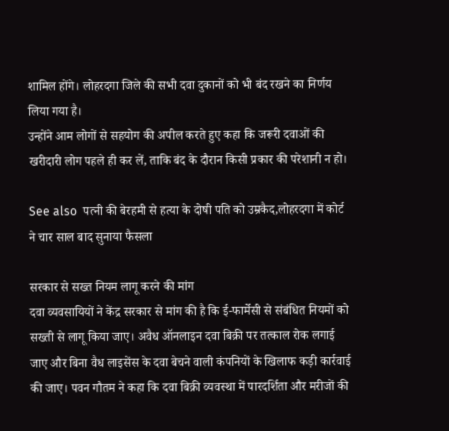शामिल होंगे। लोहरदगा जिले की सभी दवा दुकानों को भी बंद रखने का निर्णय लिया गया है।
उन्होंने आम लोगों से सहयोग की अपील करते हुए कहा कि जरूरी दवाओं की खरीदारी लोग पहले ही कर लें, ताकि बंद के दौरान किसी प्रकार की परेशानी न हो।

See also  पत्नी की बेरहमी से हत्या के दोषी पति को उम्रकैद,लोहरदगा में कोर्ट ने चार साल बाद सुनाया फैसला

सरकार से सख्त नियम लागू करने की मांग
दवा व्यवसायियों ने केंद्र सरकार से मांग की है कि ई-फार्मेसी से संबंधित नियमों को सख्ती से लागू किया जाए। अवैध ऑनलाइन दवा बिक्री पर तत्काल रोक लगाई जाए और बिना वैध लाइसेंस के दवा बेचने वाली कंपनियों के खिलाफ कड़ी कार्रवाई की जाए। पवन गौतम ने कहा कि दवा बिक्री व्यवस्था में पारदर्शिता और मरीजों की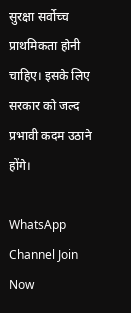सुरक्षा सर्वोच्च प्राथमिकता होनी चाहिए। इसके लिए सरकार को जल्द प्रभावी कदम उठाने होंगे।

WhatsApp Channel Join Now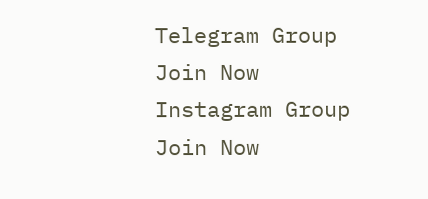Telegram Group Join Now
Instagram Group Join Now